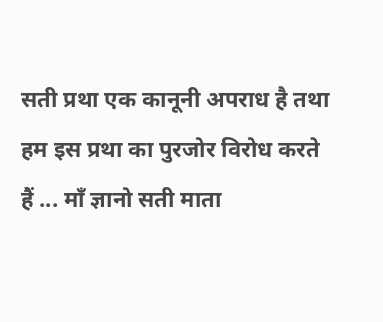सती प्रथा एक कानूनी अपराध है तथा हम इस प्रथा का पुरजोर विरोध करते हैं ... माँ ज्ञानो सती माता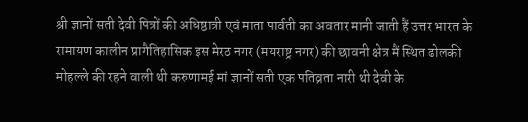श्री ज्ञानों सती देवी पित्रों की अधिष्ठात्री एवं माता पार्वती का अवतार मानी जाती हैं उत्तर भारत के रामायण कालीन प्रागैतिहासिक इस मेरठ नगर (मयराष्ट्र नगर) की छावनी क्षेत्र मैं स्थित ढोलकी मोहल्ले की रहने वाली थी करुणामई मां ज्ञानों सती एक पतिव्रता नारी थी देवी के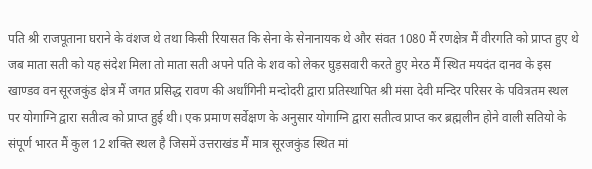पति श्री राजपूताना घराने के वंशज थे तथा किसी रियासत कि सेना के सेनानायक थे और संवत 1080 मैं रणक्षेत्र मैं वीरगति को प्राप्त हुए थे जब माता सती को यह संदेश मिला तो माता सती अपने पति के शव को लेकर घुड़सवारी करते हुए मेरठ मैं स्थित मयदंत दानव के इस खाण्डव वन सूरजकुंड क्षेत्र मैं जगत प्रसिद्ध रावण की अर्धांगिनी मन्दोदरी द्वारा प्रतिस्थापित श्री मंसा देवी मन्दिर परिसर के पवित्रतम स्थल पर योगाग्नि द्वारा सतीत्व को प्राप्त हुई थी। एक प्रमाण सर्वेक्षण के अनुसार योगाग्नि द्वारा सतीत्व प्राप्त कर ब्रह्मलीन होने वाली सतियो के संपूर्ण भारत मैं कुल 12 शक्ति स्थल है जिसमें उत्तराखंड मैं मात्र सूरजकुंड स्थित मां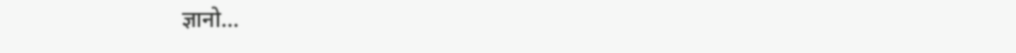ज्ञानो...